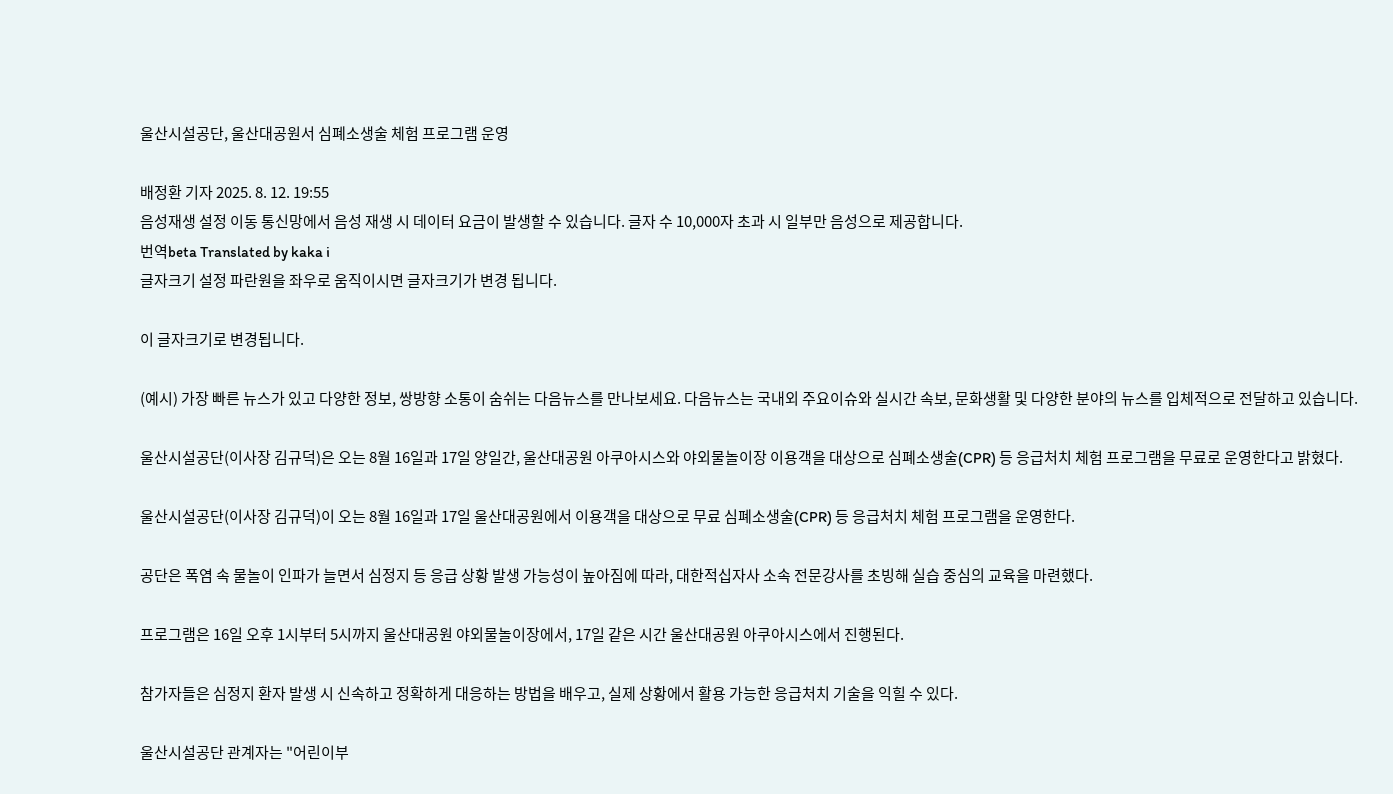울산시설공단, 울산대공원서 심폐소생술 체험 프로그램 운영

배정환 기자 2025. 8. 12. 19:55
음성재생 설정 이동 통신망에서 음성 재생 시 데이터 요금이 발생할 수 있습니다. 글자 수 10,000자 초과 시 일부만 음성으로 제공합니다.
번역beta Translated by kaka i
글자크기 설정 파란원을 좌우로 움직이시면 글자크기가 변경 됩니다.

이 글자크기로 변경됩니다.

(예시) 가장 빠른 뉴스가 있고 다양한 정보, 쌍방향 소통이 숨쉬는 다음뉴스를 만나보세요. 다음뉴스는 국내외 주요이슈와 실시간 속보, 문화생활 및 다양한 분야의 뉴스를 입체적으로 전달하고 있습니다.

울산시설공단(이사장 김규덕)은 오는 8월 16일과 17일 양일간, 울산대공원 아쿠아시스와 야외물놀이장 이용객을 대상으로 심폐소생술(CPR) 등 응급처치 체험 프로그램을 무료로 운영한다고 밝혔다.

울산시설공단(이사장 김규덕)이 오는 8월 16일과 17일 울산대공원에서 이용객을 대상으로 무료 심폐소생술(CPR) 등 응급처치 체험 프로그램을 운영한다.

공단은 폭염 속 물놀이 인파가 늘면서 심정지 등 응급 상황 발생 가능성이 높아짐에 따라, 대한적십자사 소속 전문강사를 초빙해 실습 중심의 교육을 마련했다.

프로그램은 16일 오후 1시부터 5시까지 울산대공원 야외물놀이장에서, 17일 같은 시간 울산대공원 아쿠아시스에서 진행된다.

참가자들은 심정지 환자 발생 시 신속하고 정확하게 대응하는 방법을 배우고, 실제 상황에서 활용 가능한 응급처치 기술을 익힐 수 있다.

울산시설공단 관계자는 "어린이부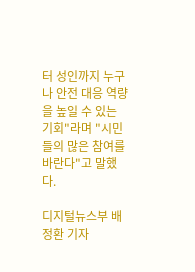터 성인까지 누구나 안전 대응 역량을 높일 수 있는 기회"라며 "시민들의 많은 참여를 바란다"고 말했다.

디지털뉴스부 배정환 기자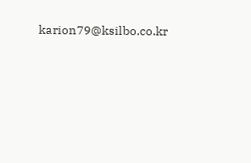karion79@ksilbo.co.kr